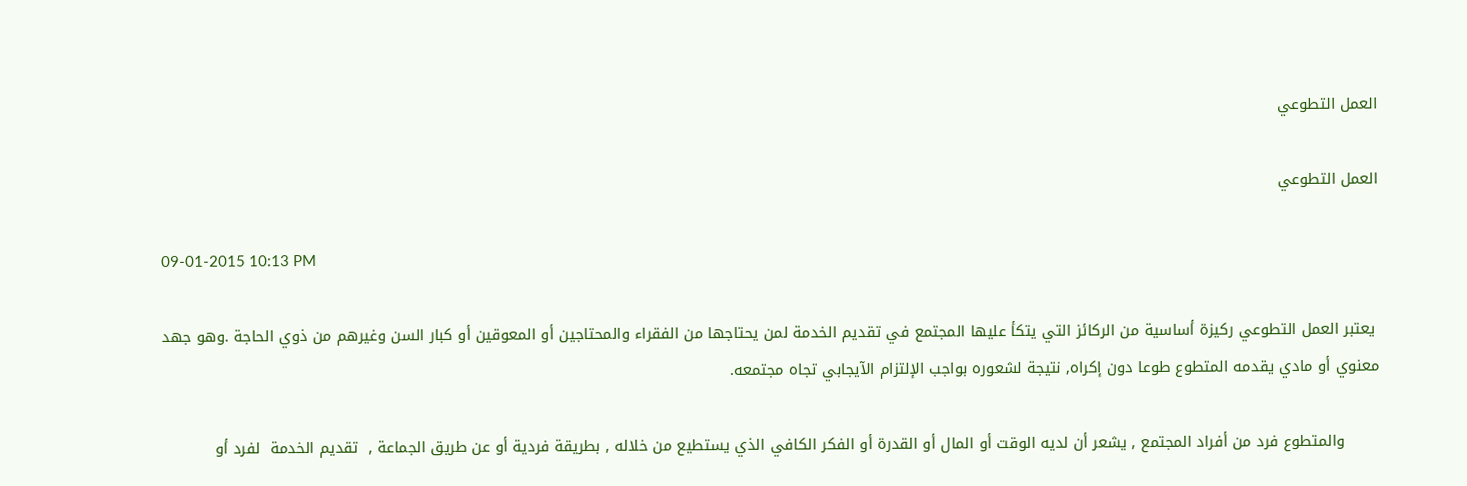العمل التطوعي

العمل التطوعي

09-01-2015 10:13 PM

 يعتبر العمل التطوعي ركيزة أساسية من الركائز التي يتكأ عليها المجتمع في تقديم الخدمة لمن يحتاجها من الفقراء والمحتاجين أو المعوقين أو كبار السن وغيرهم من ذوي الحاجة .وهو جهد معنوي أو مادي يقدمه المتطوع طوعا دون إكراه, نتيجة لشعوره بواجب الإلتزام الآيجابي تجاه مجتمعه.

       والمتطوع فرد من أفراد المجتمع , يشعر أن لديه الوقت أو المال أو القدرة أو الفكر الكافي الذي يستطيع من خلاله , بطريقة فردية أو عن طريق الجماعة ,  تقديم الخدمة  لفرد أو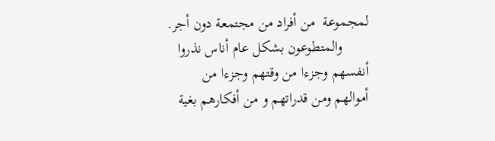لمجموعة  من أفراد من مجتمعة دون أجر.
       والمتطوعون بشكل عام أناس نذروا أنفسهم وجزءا من وقتهم وجزءا من أموالهم ومن قدراتهم و من أفكارهم بغية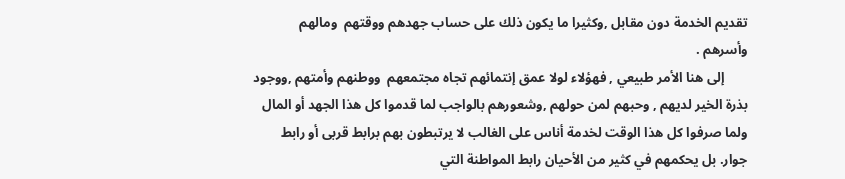تقديم الخدمة دون مقابل ,وكثيرا ما يكون ذلك على حساب جهدهم ووقتهم  ومالهم وأسرهم .
       إلى هنا الأمر طبيعي , فهؤلاء لولا عمق إنتمائهم تجاه مجتمعهم  ووطنهم وأمتهم ,ووجود بذرة الخير لديهم , وحبهم لمن حولهم ,وشعورهم بالواجب لما قدموا كل هذا الجهد أو المال ولما صرفوا كل هذا الوقت لخدمة أناس على الغالب لا يرتبطون بهم برابط قربى أو رابط جوار. بل يحكمهم في كثير من الأحيان رابط المواطنة التي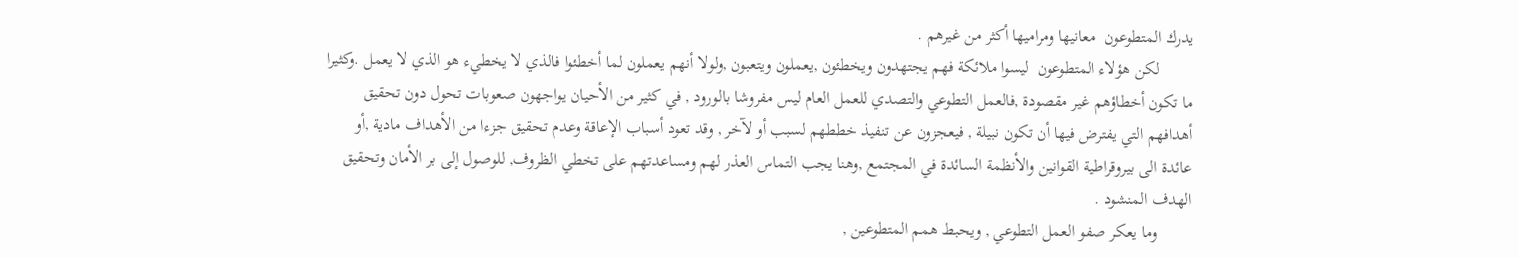يدرك المتطوعون  معانيها ومراميها أكثر من غيرهم .
        لكن هؤلاء المتطوعون  ليسوا ملائكة فهم يجتهدون ويخطئون ,يعملون ويتعبون ,ولولا أنهم يعملون لما أخطئوا فالذي لا يخطيء هو الذي لا يعمل .وكثيرا ما تكون أخطاؤهم غير مقصودة ,فالعمل التطوعي والتصدي للعمل العام ليس مفروشا بالورود , في كثير من الأحيان يواجهون صعوبات تحول دون تحقيق أهدافهم التي يفترض فيها أن تكون نبيلة , فيعجزون عن تنفيذ خططهم لسبب أو لآخر , وقد تعود أسباب الإعاقة وعدم تحقيق جزءا من الأهداف مادية ,أو عائدة الى بيروقراطية القوانين والأنظمة السائدة في المجتمع ,وهنا يجب التماس العذر لهم ومساعدتهم على تخطي الظروف, للوصول إلى بر الأمان وتحقيق الهدف المنشود .
        وما يعكر صفو العمل التطوعي , ويحبط همم المتطوعين ,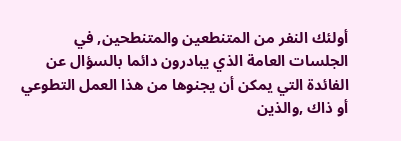أولئك النفر من المتنطعين والمتنطحين, في الجلسات العامة الذي يبادرون دائما بالسؤال عن الفائدة التي يمكن أن يجنوها من هذا العمل التطوعي أو ذاك ,والذين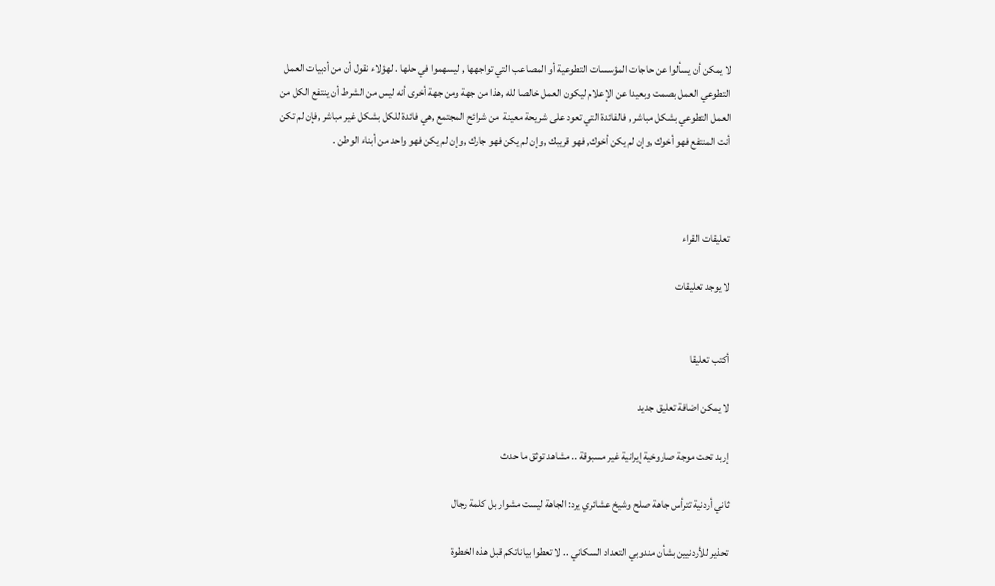لا يمكن أن يسألوا عن حاجات المؤسسات التطوعية أو المصاعب التي تواجهها , ليسهموا في حلها . لهؤلاء نقول أن من أدبيات العمل التطوعي العمل بصمت وبعيدا عن الإعلام ليكون العمل خالصا لله ,هذا من جهة ومن جهة أخرى أنه ليس من الشرط أن ينتفع الكل من العمل التطوعي بشكل مباشر , فالفائدة التي تعود على شريحة معينة  من شرائح المجتمع ,هي فائدة للكل بشكل غير مباشر ,فإن لم تكن أنت المنتفع فهو أخوك ,وإن لم يكن أخوك, فهو قريبك ,وإن لم يكن فهو جارك ,وإن لم يكن فهو واحد من أبناء الوطن .



تعليقات القراء

لا يوجد تعليقات


أكتب تعليقا

لا يمكن اضافة تعليق جديد

إربد تحت موجة صاروخية إيرانية غير مسبوقة .. مشاهد توثق ما حدث

ثاني أردنية تترأس جاهة صلح وشيخ عشائري يرد: الجاهة ليست مشوار بل كلمة رجال

تحذير للأردنيين بشأن مندوبي التعداد السكاني .. لا تعطوا بياناتكم قبل هذه الخطوة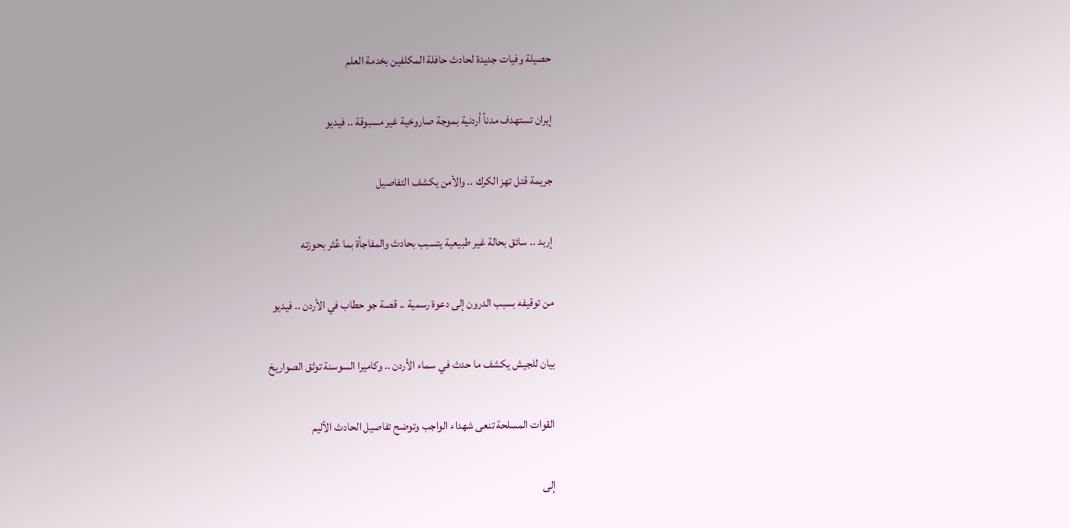حصيلة وفيات جديدة لحادث حافلة المكلفين بخدمة العلم

إيران تستهدف مدناً أردنية بموجة صاروخية غير مسبوقة .. فيديو

جريمة قتل تهز الكرك .. والأمن يكشف التفاصيل

إربد .. سائق بحالة غير طبيعية يتسبب بحادث والمفاجأة بما عُثر بحوزته

من توقيفه بسبب الدرون إلى دعوة رسمية .. قصة جو حطاب في الأردن .. فيديو

بيان للجيش يكشف ما حدث في سماء الأردن .. وكاميرا السوسنة توثق الصواريخ

القوات المسلحة تنعى شهداء الواجب وتوضح تفاصيل الحادث الأليم

إلى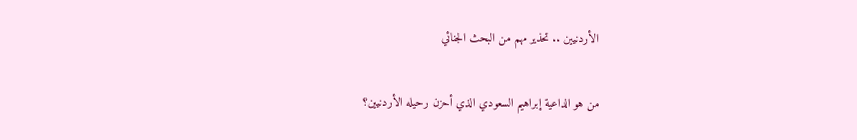الأردنيين .. تحذير مهم من البحث الجنائي

من هو الداعية إبراهيم السعودي الذي أحزن رحيله الأردنيين؟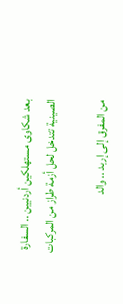بعد شكاوى مستهلكين أردنيين .. السفارة الصينية تتدخل لحل أزمة طراز من المركبات

من المفرق إلى إربد .. والد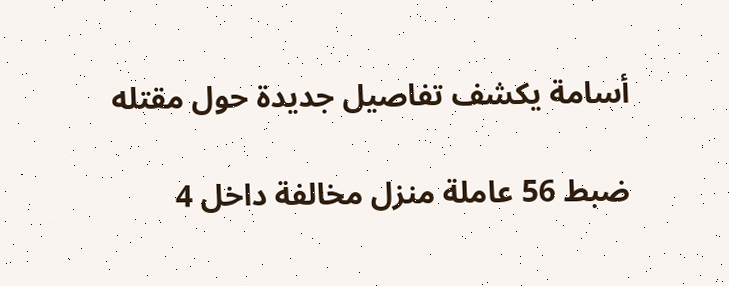أسامة يكشف تفاصيل جديدة حول مقتله

ضبط 56 عاملة منزل مخالفة داخل 4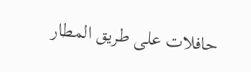حافلات على طريق المطار